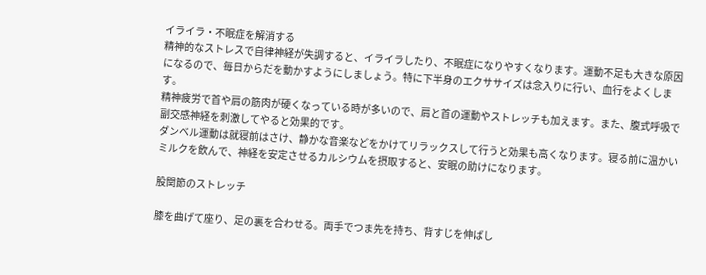イライラ・不眠症を解消する
精神的なストレスで自律神経が失調すると、イライラしたり、不眠症になりやすくなります。運動不足も大きな原因になるので、毎日からだを動かすようにしましょう。特に下半身のエクササイズは念入りに行い、血行をよくします。
精神疲労で首や肩の筋肉が硬くなっている時が多いので、肩と首の運動やストレッチも加えます。また、腹式呼吸で副交感神経を刺激してやると効果的です。
ダンベル運動は就寝前はさけ、静かな音楽などをかけてリラックスして行うと効果も高くなります。寝る前に温かいミルクを飲んで、神経を安定させるカルシウムを摂取すると、安眠の助けになります。

股関節のストレッチ

膝を曲げて座り、足の裏を合わせる。両手でつま先を持ち、背すじを伸ばし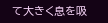て大きく息を吸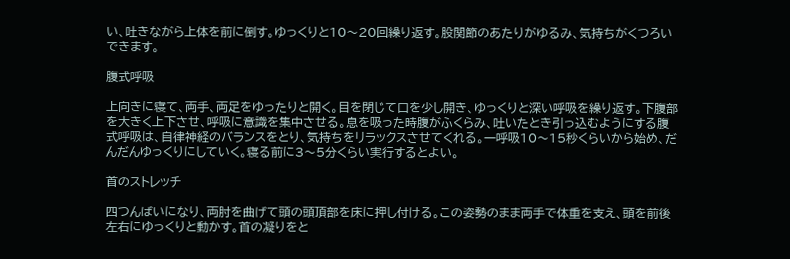い、吐きながら上体を前に倒す。ゆっくりと10〜20回繰り返す。股関節のあたりがゆるみ、気持ちがくつろいできます。

腹式呼吸

上向きに寝て、両手、両足をゆったりと開く。目を閉じて口を少し開き、ゆっくりと深い呼吸を繰り返す。下腹部を大きく上下させ、呼吸に意識を集中させる。息を吸った時腹がふくらみ、吐いたとき引っ込むようにする腹式呼吸は、自律神経のバランスをとり、気持ちをリラックスさせてくれる。一呼吸10〜15秒くらいから始め、だんだんゆっくりにしていく。寝る前に3〜5分くらい実行するとよい。

首のストレッチ

四つんばいになり、両肘を曲げて頭の頭頂部を床に押し付ける。この姿勢のまま両手で体重を支え、頭を前後左右にゆっくりと動かす。首の凝りをと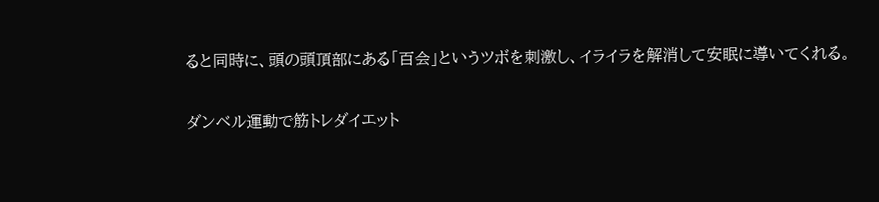ると同時に、頭の頭頂部にある「百会」というツボを刺激し、イライラを解消して安眠に導いてくれる。

ダンベル運動で筋トレダイエット